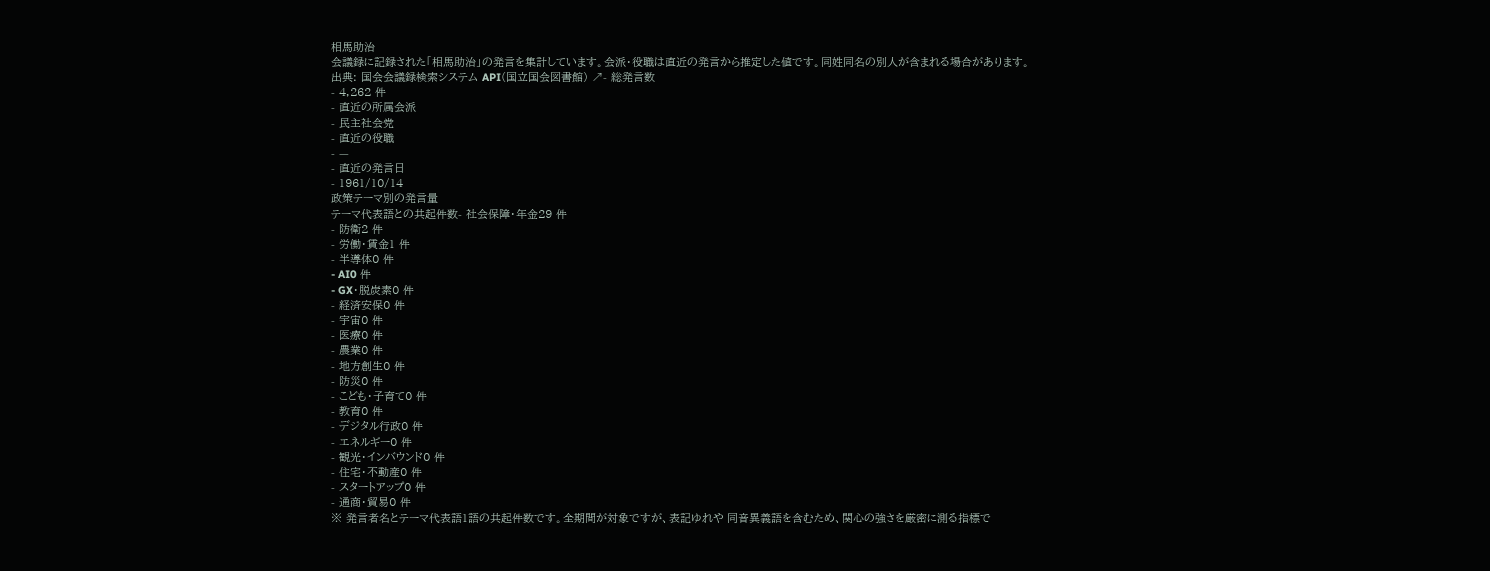相馬助治
会議録に記録された「相馬助治」の発言を集計しています。会派・役職は直近の発言から推定した値です。同姓同名の別人が含まれる場合があります。
出典: 国会会議録検索システム API(国立国会図書館) ↗- 総発言数
- 4,262 件
- 直近の所属会派
- 民主社会党
- 直近の役職
- —
- 直近の発言日
- 1961/10/14
政策テーマ別の発言量
テーマ代表語との共起件数- 社会保障・年金29 件
- 防衛2 件
- 労働・賃金1 件
- 半導体0 件
- AI0 件
- GX・脱炭素0 件
- 経済安保0 件
- 宇宙0 件
- 医療0 件
- 農業0 件
- 地方創生0 件
- 防災0 件
- こども・子育て0 件
- 教育0 件
- デジタル行政0 件
- エネルギー0 件
- 観光・インバウンド0 件
- 住宅・不動産0 件
- スタートアップ0 件
- 通商・貿易0 件
※ 発言者名とテーマ代表語1語の共起件数です。全期間が対象ですが、表記ゆれや 同音異義語を含むため、関心の強さを厳密に測る指標で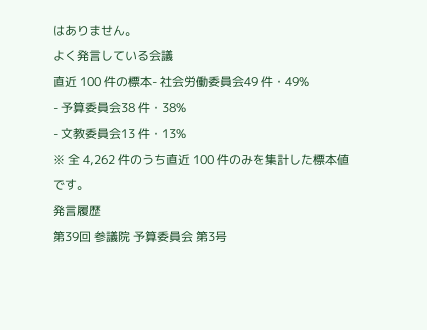はありません。
よく発言している会議
直近 100 件の標本- 社会労働委員会49 件・49%
- 予算委員会38 件・38%
- 文教委員会13 件・13%
※ 全 4,262 件のうち直近 100 件のみを集計した標本値です。
発言履歴
第39回 参議院 予算委員会 第3号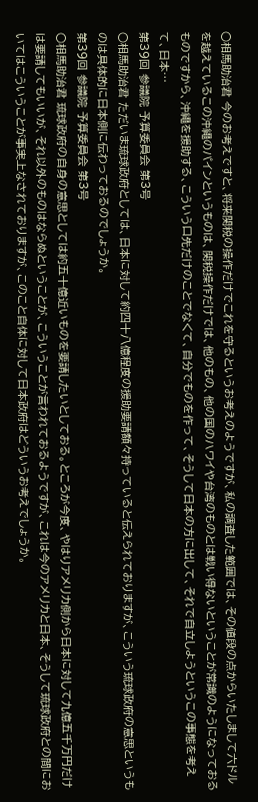○相馬助治君 今のお考えですと、将来関税の操作だけでこれを守るというお考えのようですが、私の調査した範囲では、その値段の点からいたしまして六ドルを越えているこの沖繩のパインというものは、関税操作だけでは、他のもの、他の国のハワイや台湾のものとは戦い得ないということが常識のようになっておるものですから、沖繩を援助する、こういう口先だけのことでなくて、自分でものを作って、そうして日本の方に出して、それで自立しようというこの事態を考えて、日本…
第39回 参議院 予算委員会 第3号
○相馬助治君 ただいま琉球政府としては、日本に対して約四十八億程度の援助要請額々持っていると伝えられておりますが、こういう琉球政府の意思というものは具体的に日本側に伝わっておるのでしょうか。
第39回 参議院 予算委員会 第3号
○相馬助治君 琉球政府の自身の意思としては約五十億近いものを要請したいとしておる。ところが今度、やはりアメリカ側から日本に対して九億五千万円だけは要請してもいいが、それ以外のものはならぬということが、こういうことが言われておるようですが、これは今のアメリカと日本、そうして琉球政府との間においてはこういうことが事実上なされておりますが、このこと自体に対して日本政府はどういうお考えでしょうか。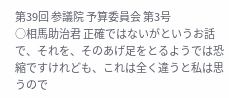第39回 参議院 予算委員会 第3号
○相馬助治君 正確ではないがというお話で、それを、そのあげ足をとるようでは恐縮ですけれども、これは全く違うと私は思うので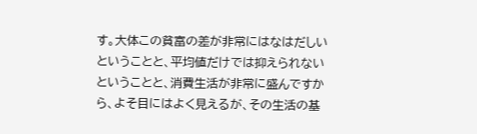す。大体この貧富の差が非常にはなはだしいということと、平均値だけでは抑えられないということと、消費生活が非常に盛んですから、よそ目にはよく見えるが、その生活の基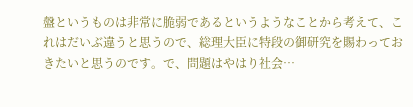盤というものは非常に脆弱であるというようなことから考えて、これはだいぶ違うと思うので、総理大臣に特段の御研究を賜わっておきたいと思うのです。で、問題はやはり社会…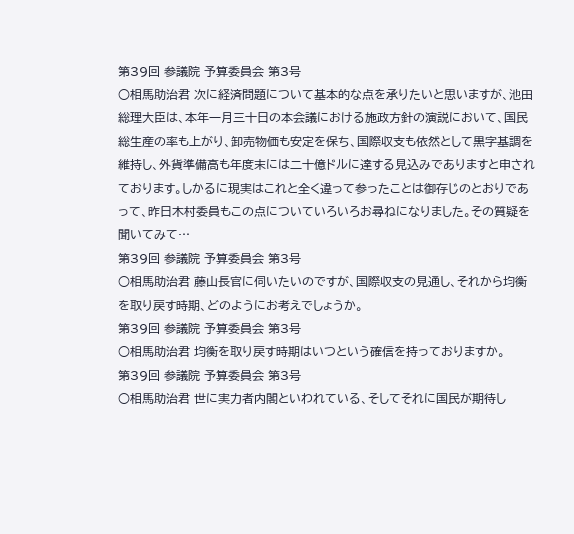第39回 参議院 予算委員会 第3号
○相馬助治君 次に経済問題について基本的な点を承りたいと思いますが、池田総理大臣は、本年一月三十日の本会議における施政方針の演説において、国民総生産の率も上がり、卸売物価も安定を保ち、国際収支も依然として黒字基調を維持し、外貨準備高も年度末には二十億ドルに達する見込みでありますと申されております。しかるに現実はこれと全く違って参ったことは御存じのとおりであって、昨日木村委員もこの点についていろいろお尋ねになりました。その質疑を聞いてみて…
第39回 参議院 予算委員会 第3号
○相馬助治君 藤山長官に伺いたいのですが、国際収支の見通し、それから均衡を取り戻す時期、どのようにお考えでしょうか。
第39回 参議院 予算委員会 第3号
○相馬助治君 均衡を取り戻す時期はいつという確信を持っておりますか。
第39回 参議院 予算委員会 第3号
○相馬助治君 世に実力者内閣といわれている、そしてそれに国民が期待し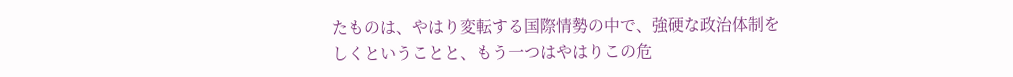たものは、やはり変転する国際情勢の中で、強硬な政治体制をしくということと、もう一つはやはりこの危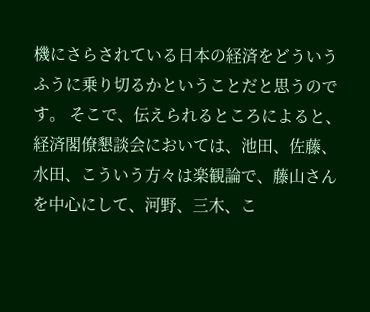機にさらされている日本の経済をどういうふうに乗り切るかということだと思うのです。 そこで、伝えられるところによると、経済閣僚懇談会においては、池田、佐藤、水田、こういう方々は楽観論で、藤山さんを中心にして、河野、三木、こ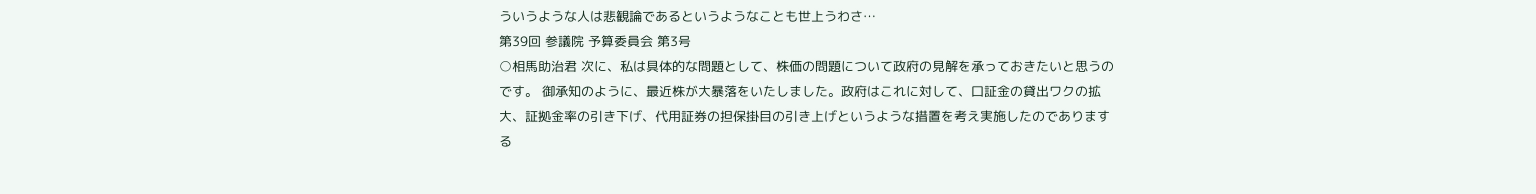ういうような人は悲観論であるというようなことも世上うわさ…
第39回 参議院 予算委員会 第3号
○相馬助治君 次に、私は具体的な問題として、株価の問題について政府の見解を承っておきたいと思うのです。 御承知のように、最近株が大暴落をいたしました。政府はこれに対して、口証金の貸出ワクの拡大、証拠金率の引き下げ、代用証券の担保掛目の引き上げというような措置を考え実施したのでありまする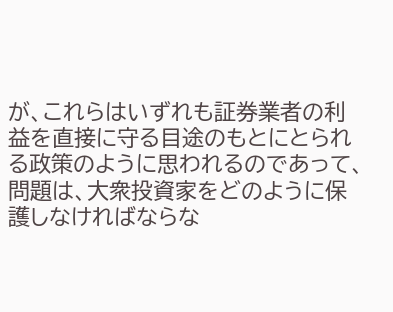が、これらはいずれも証券業者の利益を直接に守る目途のもとにとられる政策のように思われるのであって、問題は、大衆投資家をどのように保護しなければならな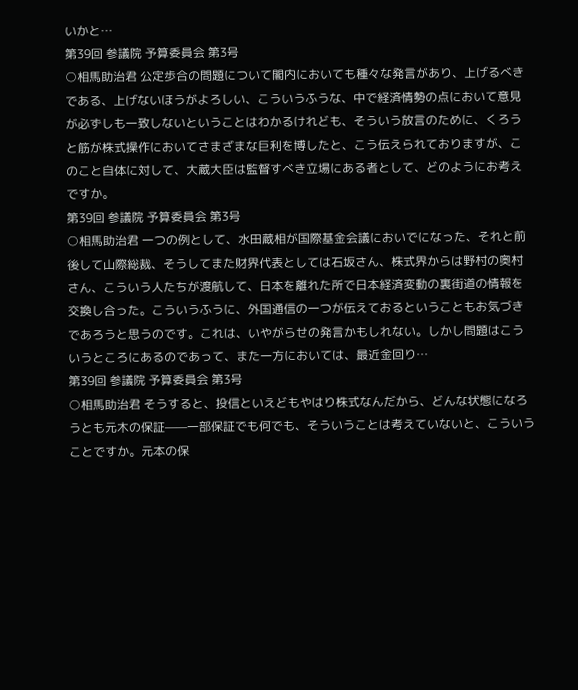いかと…
第39回 参議院 予算委員会 第3号
○相馬助治君 公定歩合の問題について閣内においても種々な発言があり、上げるべきである、上げないほうがよろしい、こういうふうな、中で経済情勢の点において意見が必ずしも一致しないということはわかるけれども、そういう放言のために、くろうと筋が株式操作においてさまざまな巨利を博したと、こう伝えられておりますが、このこと自体に対して、大蔵大臣は監督すべき立場にある者として、どのようにお考えですか。
第39回 参議院 予算委員会 第3号
○相馬助治君 一つの例として、水田蔵相が国際基金会議においでになった、それと前後して山際総裁、そうしてまた財界代表としては石坂さん、株式界からは野村の奥村さん、こういう人たちが渡航して、日本を離れた所で日本経済変動の裏街道の情報を交換し合った。こういうふうに、外国通信の一つが伝えておるということもお気づきであろうと思うのです。これは、いやがらせの発言かもしれない。しかし問題はこういうところにあるのであって、また一方においては、最近金回り…
第39回 参議院 予算委員会 第3号
○相馬助治君 そうすると、投信といえどもやはり株式なんだから、どんな状態になろうとも元木の保証——一部保証でも何でも、そういうことは考えていないと、こういうことですか。元本の保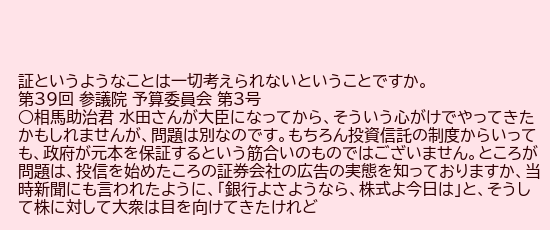証というようなことは一切考えられないということですか。
第39回 参議院 予算委員会 第3号
○相馬助治君 水田さんが大臣になってから、そういう心がけでやってきたかもしれませんが、問題は別なのです。もちろん投資信託の制度からいっても、政府が元本を保証するという筋合いのものではございません。ところが問題は、投信を始めたころの証券会社の広告の実態を知っておりますか、当時新聞にも言われたように、「銀行よさようなら、株式よ今日は」と、そうして株に対して大衆は目を向けてきたけれど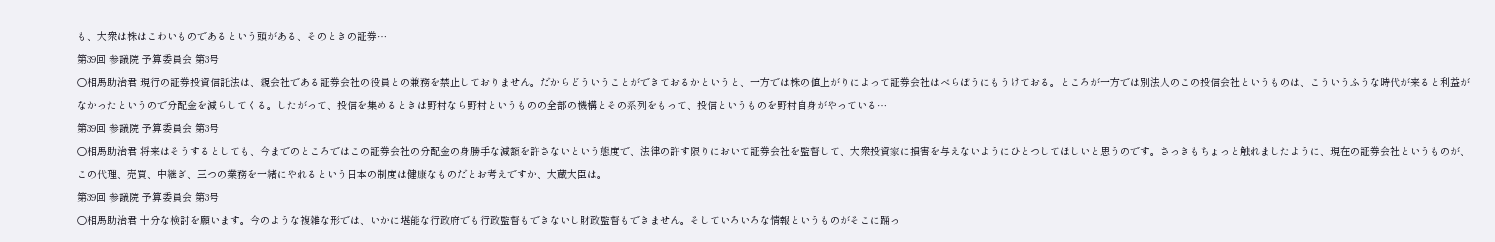も、大衆は株はこわいものであるという頭がある、そのときの証券…
第39回 参議院 予算委員会 第3号
○相馬助治君 現行の証券投資信託法は、親会社である証券会社の役員との兼務を禁止しておりません。だからどういうことができておるかというと、一方では株の値上がりによって証券会社はべらぼうにもうけておる。ところが一方では別法人のこの投信会社というものは、こういうふうな時代が来ると利益がなかったというので分配金を減らしてくる。したがって、投信を集めるときは野村なら野村というものの全部の機構とその系列をもって、投信というものを野村自身がやっている…
第39回 参議院 予算委員会 第3号
○相馬助治君 将来はそうするとしても、今までのところではこの証券会社の分配金の身勝手な減額を許さないという態度で、法律の許す限りにおいて証券会社を監督して、大衆投資家に損害を与えないようにひとつしてほしいと思うのです。さっきもちょっと触れましたように、現在の証券会社というものが、この代理、売買、中継ぎ、三つの業務を一緒にやれるという日本の制度は健康なものだとお考えですか、大蔵大臣は。
第39回 参議院 予算委員会 第3号
○相馬助治君 十分な検討を願います。今のような複雑な形では、いかに堪能な行政府でも行政監督もできないし財政監督もできません。そしていろいろな情報というものがそこに踊っ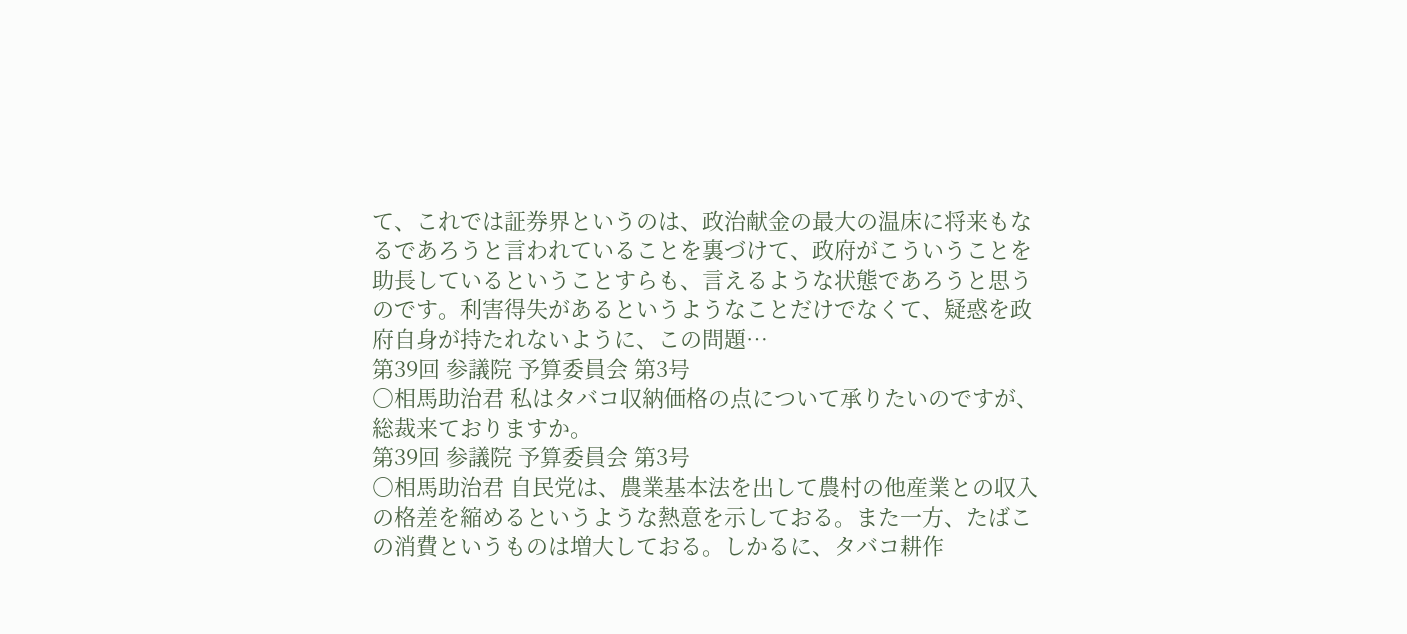て、これでは証券界というのは、政治献金の最大の温床に将来もなるであろうと言われていることを裏づけて、政府がこういうことを助長しているということすらも、言えるような状態であろうと思うのです。利害得失があるというようなことだけでなくて、疑惑を政府自身が持たれないように、この問題…
第39回 参議院 予算委員会 第3号
○相馬助治君 私はタバコ収納価格の点について承りたいのですが、総裁来ておりますか。
第39回 参議院 予算委員会 第3号
○相馬助治君 自民党は、農業基本法を出して農村の他産業との収入の格差を縮めるというような熱意を示しておる。また一方、たばこの消費というものは増大しておる。しかるに、タバコ耕作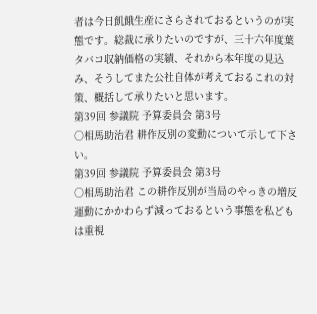者は今日飢餓生産にさらされておるというのが実態です。総裁に承りたいのですが、三十六年度葉タバコ収納価格の実績、それから本年度の見込み、そうしてまた公社自体が考えておるこれの対策、概括して承りたいと思います。
第39回 参議院 予算委員会 第3号
○相馬助治君 耕作反別の変動について示して下さい。
第39回 参議院 予算委員会 第3号
○相馬助治君 この耕作反別が当局のやっきの増反運動にかかわらず減っておるという事態を私どもは重視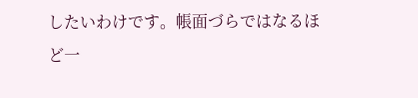したいわけです。帳面づらではなるほど一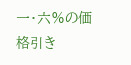一・六%の価格引き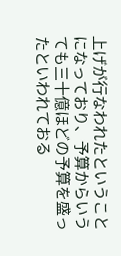上げが行なわれたということになっており、予算からいうても三十億ほどの予算を盛ったといわれておる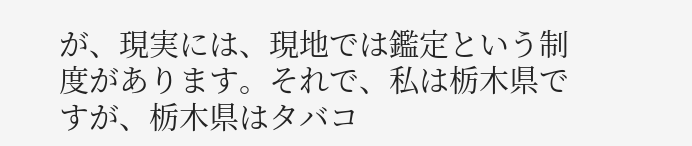が、現実には、現地では鑑定という制度があります。それで、私は栃木県ですが、栃木県はタバコ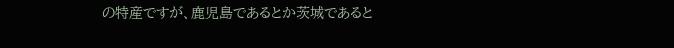の特産ですが、鹿児島であるとか茨城であると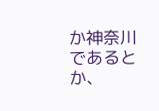か神奈川であるとか、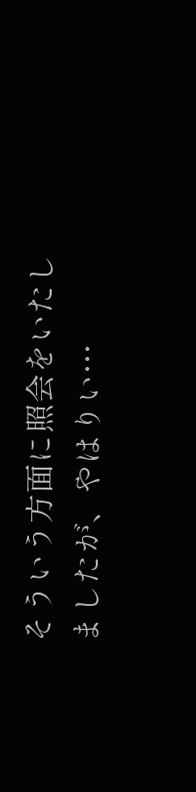そういう方面に照会をいたしましたが、やはりい…